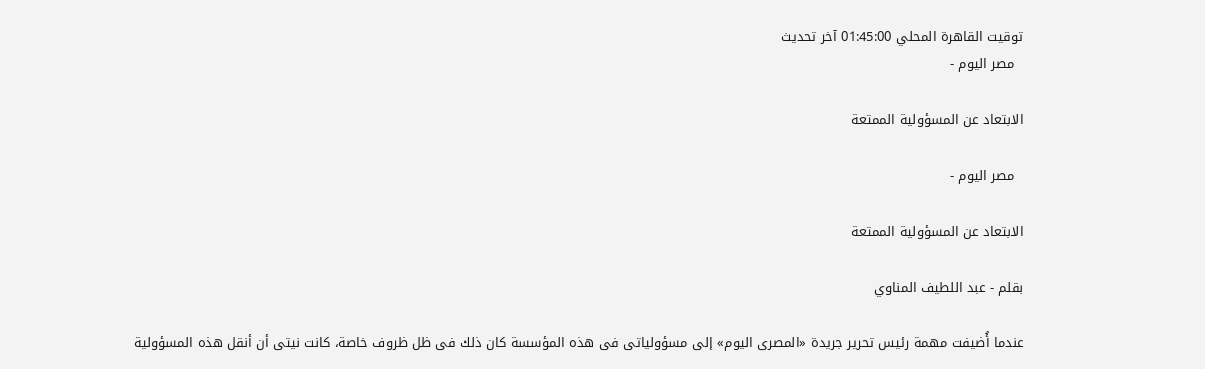توقيت القاهرة المحلي 01:45:00 آخر تحديث
  مصر اليوم -

الابتعاد عن المسؤولية الممتعة

  مصر اليوم -

الابتعاد عن المسؤولية الممتعة

بقلم - عبد اللطيف المناوي

عندما أُضيفت مهمة رئيس تحرير جريدة «المصرى اليوم» إلى مسؤولياتى فى هذه المؤسسة كان ذلك فى ظل ظروف خاصة، كانت نيتى أن أنقل هذه المسؤولية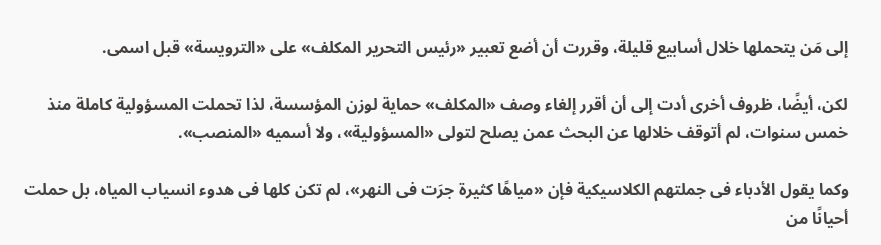إلى مَن يتحملها خلال أسابيع قليلة، وقررت أن أضع تعبير «رئيس التحرير المكلف» على «الترويسة» قبل اسمى.

لكن، أيضًا، ظروف أخرى أدت إلى أن أقرر إلغاء وصف «المكلف» حماية لوزن المؤسسة، لذا تحملت المسؤولية كاملة منذ خمس سنوات، لم أتوقف خلالها عن البحث عمن يصلح لتولى «المسؤولية»، ولا أسميه «المنصب».

وكما يقول الأدباء فى جملتهم الكلاسيكية فإن «مياهًا كثيرة جرَت فى النهر»، لم تكن كلها فى هدوء انسياب المياه، بل حملت أحيانًا من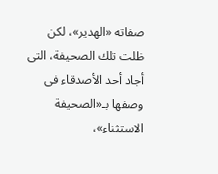صفاته «الهدير»، لكن ظلت تلك الصحيفة، التى أجاد أحد الأصدقاء فى وصفها بـ«الصحيفة الاستثناء»،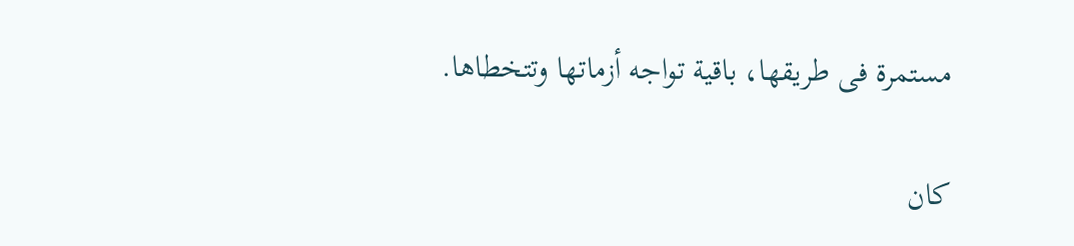مستمرة فى طريقها، باقية تواجه أزماتها وتتخطاها.

كان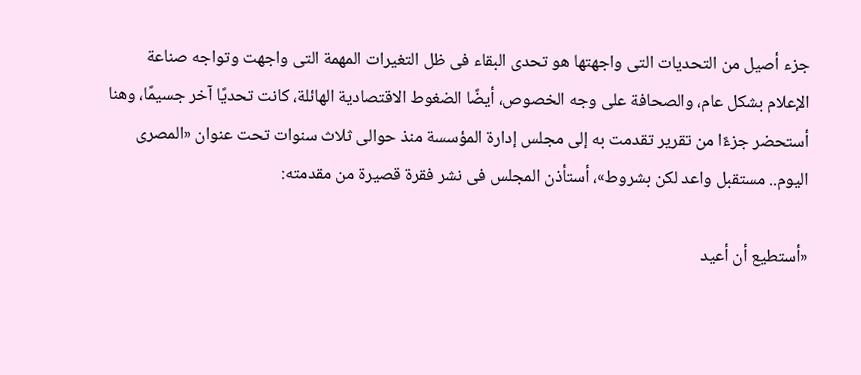جزء أصيل من التحديات التى واجهتها هو تحدى البقاء فى ظل التغيرات المهمة التى واجهت وتواجه صناعة الإعلام بشكل عام، والصحافة على وجه الخصوص، أيضًا الضغوط الاقتصادية الهائلة، كانت تحديًا آخر جسيمًا، وهنا أستحضر جزءًا من تقرير تقدمت به إلى مجلس إدارة المؤسسة منذ حوالى ثلاث سنوات تحت عنوان «المصرى اليوم.. مستقبل واعد لكن بشروط»، أستأذن المجلس فى نشر فقرة قصيرة من مقدمته:

«أستطيع أن أعيد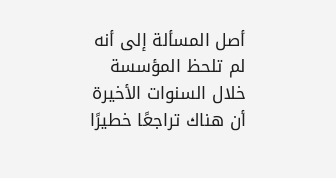أصل المسألة إلى أنه لم تلحظ المؤسسة خلال السنوات الأخيرة أن هناك تراجعًا خطيرًا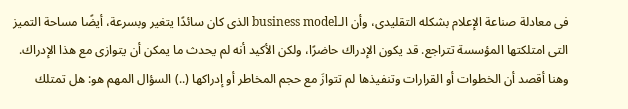فى معادلة صناعة الإعلام بشكله التقليدى، وأن الـbusiness model الذى كان سائدًا يتغير وبسرعة، أيضًا مساحة التميز التى امتلكتها المؤسسة تتراجع. قد يكون الإدراك حاضرًا، ولكن الأكيد أنه لم يحدث ما يمكن أن يتوازى مع هذا الإدراك. وهنا أقصد أن الخطوات أو القرارات وتنفيذها لم تتوازَ مع حجم المخاطر أو إدراكها (..) السؤال المهم هو: هل تمتلك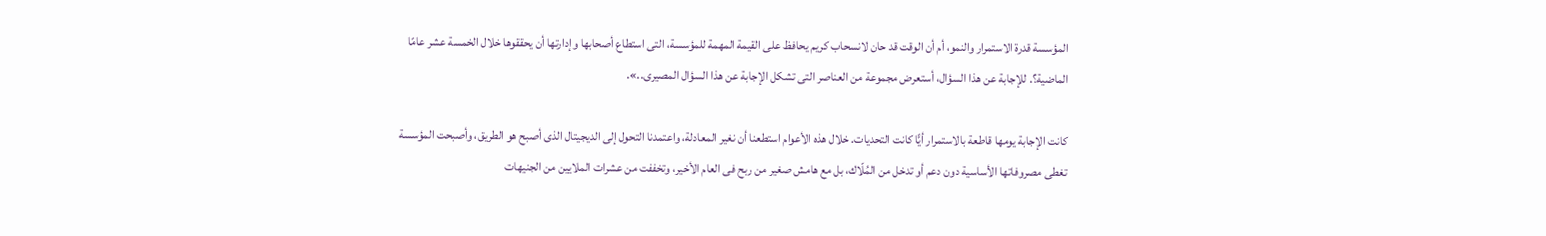المؤسسة قدرة الاستمرار والنمو، أم أن الوقت قد حان لانسحاب كريم يحافظ على القيمة المهمة للمؤسسة، التى استطاع أصحابها وإدارتها أن يحققوها خلال الخمسة عشر عامًا الماضية؟. للإجابة عن هذا السؤال، أستعرض مجموعة من العناصر التى تشكل الإجابة عن هذا السؤال المصيرى..».

كانت الإجابة يومها قاطعة بالاستمرار أيًّا كانت التحديات. خلال هذه الأعوام استطعنا أن نغير المعادلة، واعتمدنا التحول إلى الديجيتال الذى أصبح هو الطريق، وأصبحت المؤسسة تغطى مصروفاتها الأساسية دون دعم أو تدخل من المُلّاك، بل مع هامش صغير من ربح فى العام الأخير، وتخففت من عشرات الملايين من الجنيهات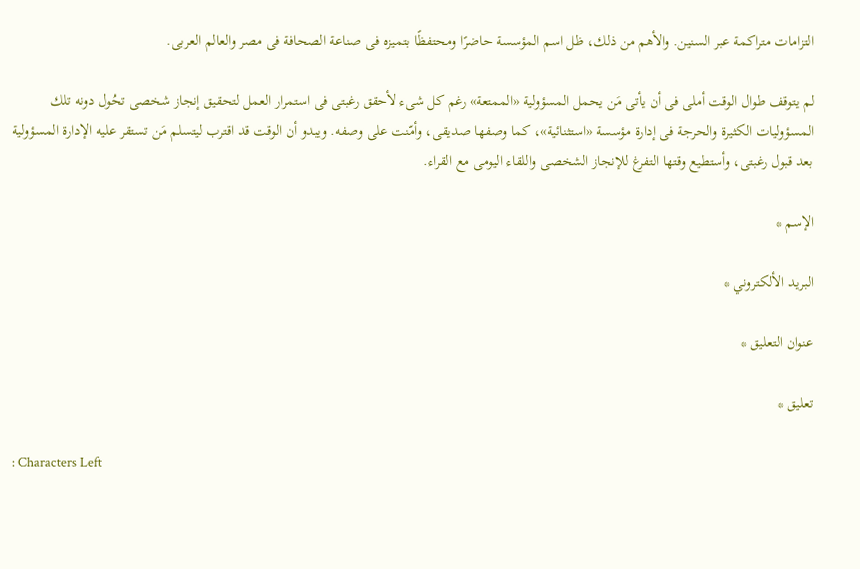التزامات متراكمة عبر السنين. والأهم من ذلك، ظل اسم المؤسسة حاضرًا ومحتفظًا بتميزه فى صناعة الصحافة فى مصر والعالم العربى.

لم يتوقف طوال الوقت أملى فى أن يأتى مَن يحمل المسؤولية «الممتعة» رغم كل شىء لأحقق رغبتى فى استمرار العمل لتحقيق إنجاز شخصى تحُول دونه تلك المسؤوليات الكثيرة والحرجة فى إدارة مؤسسة «استثنائية»، كما وصفها صديقى، وأمّنت على وصفه. ويبدو أن الوقت قد اقترب ليتسلم مَن تستقر عليه الإدارة المسؤولية بعد قبول رغبتى، وأستطيع وقتها التفرغ للإنجاز الشخصى واللقاء اليومى مع القراء.

الإسم *

البريد الألكتروني *

عنوان التعليق *

تعليق *

: Characters Left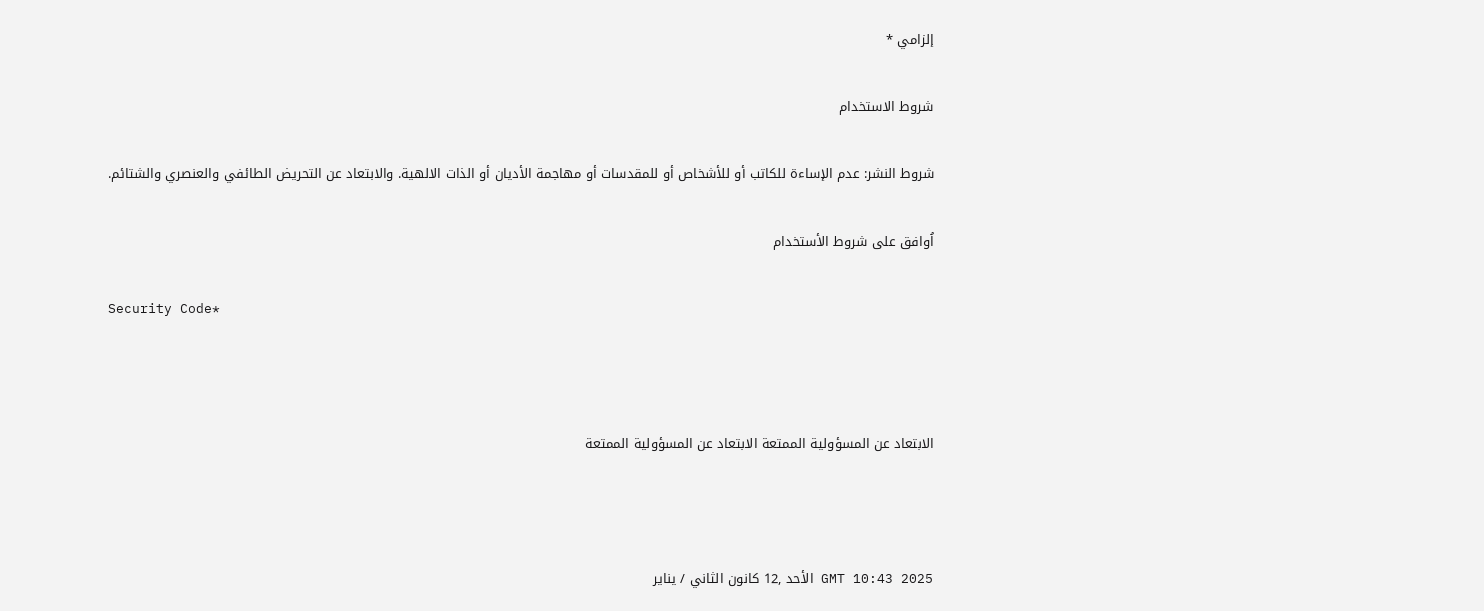إلزامي *

شروط الاستخدام

شروط النشر: عدم الإساءة للكاتب أو للأشخاص أو للمقدسات أو مهاجمة الأديان أو الذات الالهية. والابتعاد عن التحريض الطائفي والعنصري والشتائم.

اُوافق على شروط الأستخدام

Security Code*



الابتعاد عن المسؤولية الممتعة الابتعاد عن المسؤولية الممتعة



GMT 10:43 2025 الأحد ,12 كانون الثاني / يناير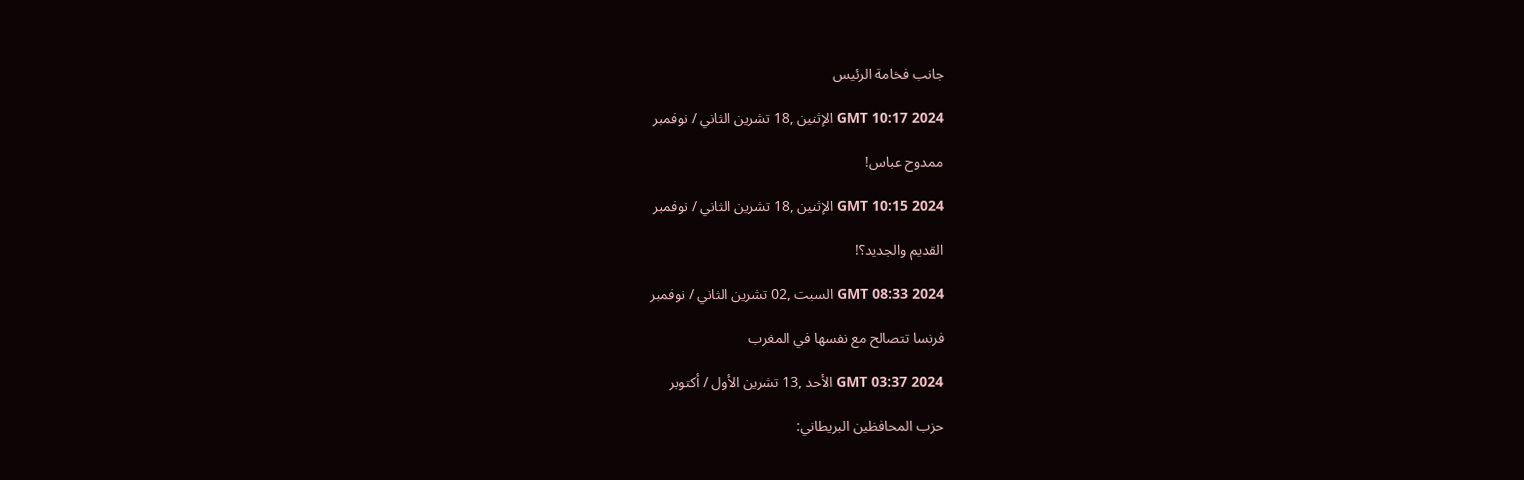جانب فخامة الرئيس

GMT 10:17 2024 الإثنين ,18 تشرين الثاني / نوفمبر

ممدوح عباس!

GMT 10:15 2024 الإثنين ,18 تشرين الثاني / نوفمبر

القديم والجديد؟!

GMT 08:33 2024 السبت ,02 تشرين الثاني / نوفمبر

فرنسا تتصالح مع نفسها في المغرب

GMT 03:37 2024 الأحد ,13 تشرين الأول / أكتوبر

حزب المحافظين البريطاني: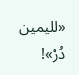«لليمين دُرْ»!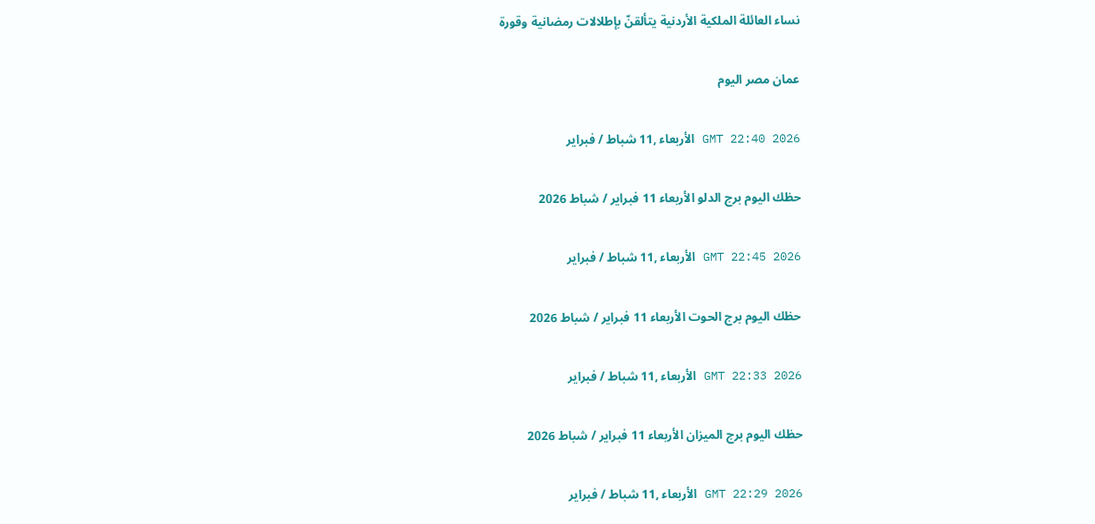نساء العائلة الملكية الأردنية يتألقنّ بإطلالات رمضانية وقورة

عمان مصر اليوم

GMT 22:40 2026 الأربعاء ,11 شباط / فبراير

حظك اليوم برج الدلو الأربعاء 11 فبراير / شباط 2026

GMT 22:45 2026 الأربعاء ,11 شباط / فبراير

حظك اليوم برج الحوت الأربعاء 11 فبراير / شباط 2026

GMT 22:33 2026 الأربعاء ,11 شباط / فبراير

حظك اليوم برج الميزان الأربعاء 11 فبراير / شباط 2026

GMT 22:29 2026 الأربعاء ,11 شباط / فبراير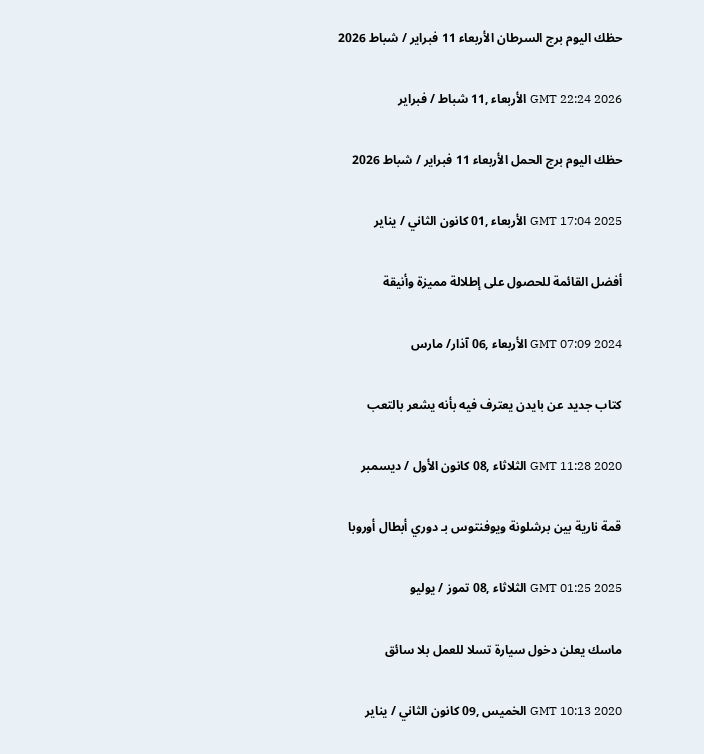حظك اليوم برج السرطان الأربعاء 11 فبراير / شباط 2026

GMT 22:24 2026 الأربعاء ,11 شباط / فبراير

حظك اليوم برج الحمل الأربعاء 11 فبراير / شباط 2026

GMT 17:04 2025 الأربعاء ,01 كانون الثاني / يناير

أفضل القائمة للحصول على إطلالة مميزة وأنيقة

GMT 07:09 2024 الأربعاء ,06 آذار/ مارس

كتاب جديد عن بايدن يعترف فيه بأنه يشعر بالتعب

GMT 11:28 2020 الثلاثاء ,08 كانون الأول / ديسمبر

قمة نارية بين برشلونة ويوفنتوس بـ دوري أبطال أوروبا

GMT 01:25 2025 الثلاثاء ,08 تموز / يوليو

ماسك يعلن دخول سيارة تسلا للعمل بلا سائق

GMT 10:13 2020 الخميس ,09 كانون الثاني / يناير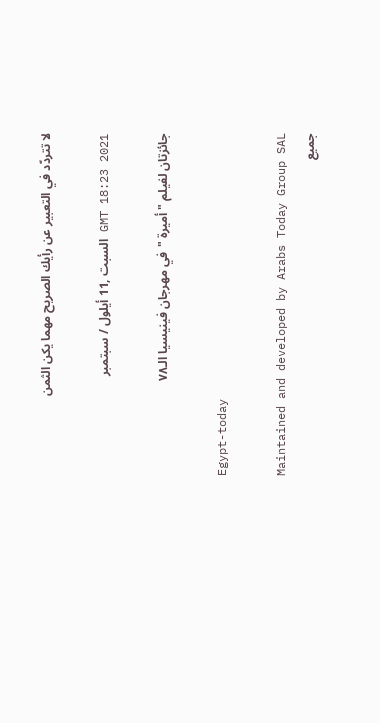لا تتردّد في التعبير عن رأيك الصريح مهما يكن الثمن

GMT 18:23 2021 السبت ,11 أيلول / سبتمبر

جائزتان لفيلم "أميرة "في مهرجان فينيسيا الـ٧٨

Egypt-today

Maintained and developed by Arabs Today Group SAL
جميع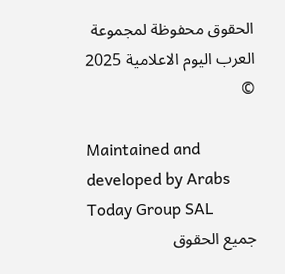الحقوق محفوظة لمجموعة العرب اليوم الاعلامية 2025 ©

Maintained and developed by Arabs Today Group SAL
جميع الحقوق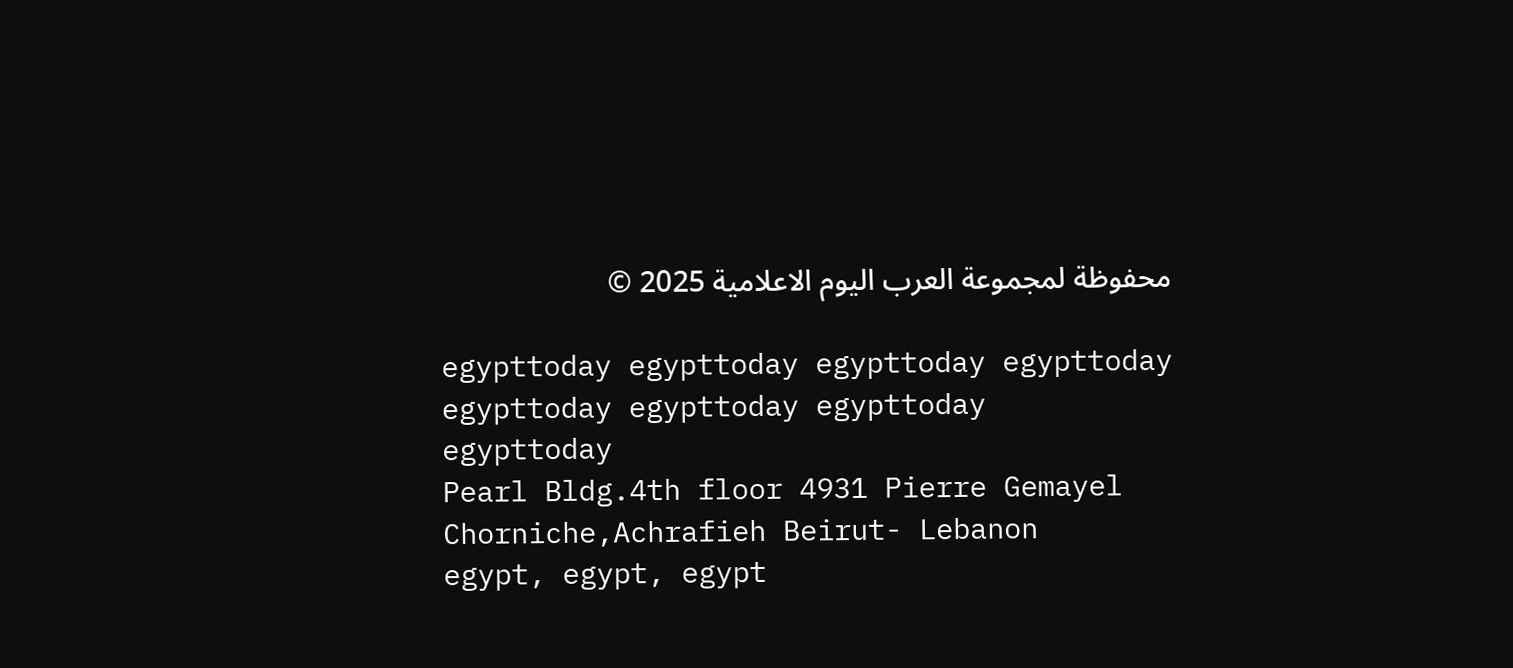محفوظة لمجموعة العرب اليوم الاعلامية 2025 ©

egypttoday egypttoday egypttoday egypttoday
egypttoday egypttoday egypttoday
egypttoday
Pearl Bldg.4th floor 4931 Pierre Gemayel Chorniche,Achrafieh Beirut- Lebanon
egypt, egypt, egypt